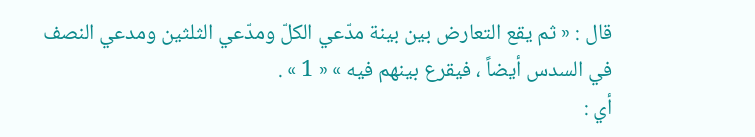قال : « ثم يقع التعارض بين بينة مدّعي الكلّ ومدّعي الثلثين ومدعي النصف في السدس أيضاً ، فيقرع بينهم فيه » « 1 » .
أي :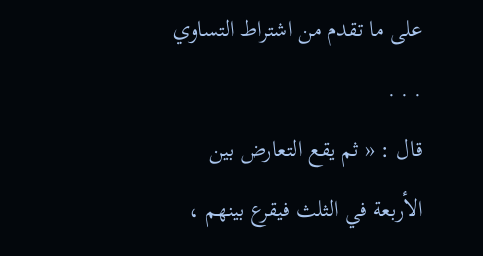على ما تقدم من اشتراط التساوي . . .
قال : « ثم يقع التعارض بين الأربعة في الثلث فيقرع بينهم ،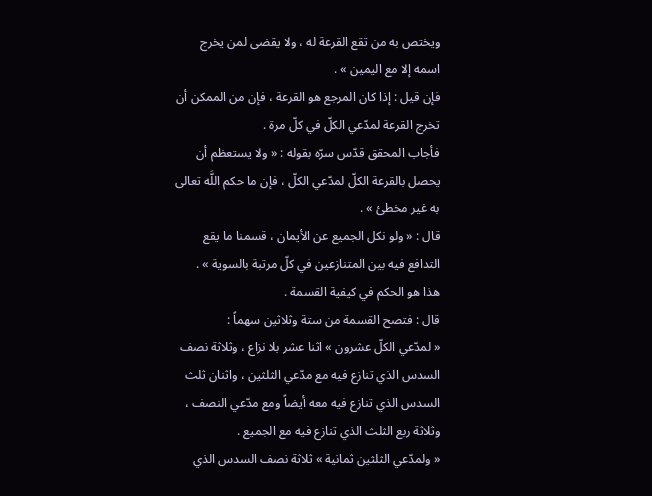ويختص به من تقع القرعة له ، ولا يقضى لمن يخرج اسمه إلا مع اليمين » .
فإن قيل : إذا كان المرجع هو القرعة ، فإن من الممكن أن تخرج القرعة لمدّعي الكلّ في كلّ مرة .
فأجاب المحقق قدّس سرّه بقوله : « ولا يستعظم أن يحصل بالقرعة الكلّ لمدّعي الكلّ ، فإن ما حكم اللَّه تعالى به غير مخطئ » .
قال : « ولو نكل الجميع عن الأيمان ، قسمنا ما يقع التدافع فيه بين المتنازعين في كلّ مرتبة بالسوية » .
هذا هو الحكم في كيفية القسمة .
قال : فتصح القسمة من ستة وثلاثين سهماً :
« لمدّعي الكلّ عشرون » اثنا عشر بلا نزاع ، وثلاثة نصف السدس الذي تنازع فيه مع مدّعي الثلثين ، واثنان ثلث السدس الذي تنازع فيه معه أيضاً ومع مدّعي النصف ، وثلاثة ربع الثلث الذي تنازع فيه مع الجميع .
« ولمدّعي الثلثين ثمانية » ثلاثة نصف السدس الذي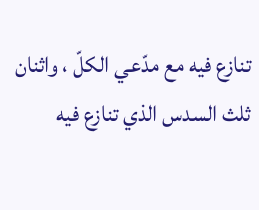تنازع فيه مع مدّعي الكلّ ، واثنان ثلث السدس الذي تنازع فيه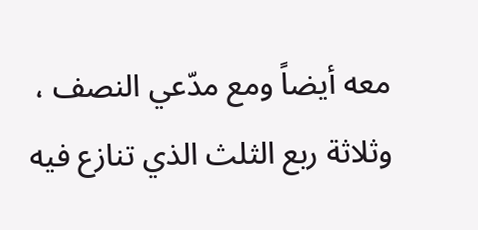معه أيضاً ومع مدّعي النصف ، وثلاثة ربع الثلث الذي تنازع فيه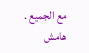مع الجميع .
هامش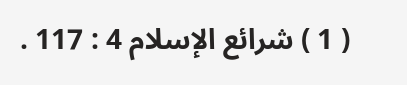( 1 ) شرائع الإسلام 4 : 117 .